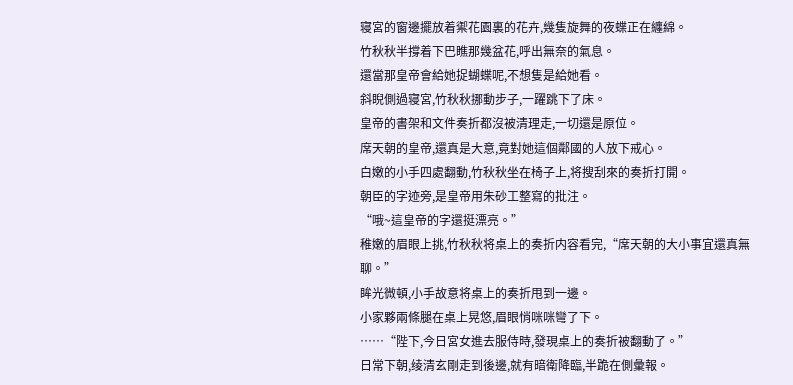寝宮的窗邊擺放着禦花園裏的花卉,幾隻旋舞的夜蝶正在纏綿。
竹秋秋半撐着下巴瞧那幾盆花,呼出無奈的氣息。
還當那皇帝會給她捉蝴蝶呢,不想隻是給她看。
斜睨側過寝宮,竹秋秋挪動步子,一躍跳下了床。
皇帝的書架和文件奏折都沒被清理走,一切還是原位。
席天朝的皇帝,還真是大意,竟對她這個鄰國的人放下戒心。
白嫩的小手四處翻動,竹秋秋坐在椅子上,将搜刮來的奏折打開。
朝臣的字迹旁,是皇帝用朱砂工整寫的批注。
“哦~這皇帝的字還挺漂亮。”
稚嫩的眉眼上挑,竹秋秋将桌上的奏折内容看完,“席天朝的大小事宜還真無聊。”
眸光微頓,小手故意将桌上的奏折甩到一邊。
小家夥兩條腿在桌上晃悠,眉眼悄咪咪彎了下。
……“陛下,今日宮女進去服侍時,發現桌上的奏折被翻動了。”
日常下朝,绫清玄剛走到後邊,就有暗衛降臨,半跪在側彙報。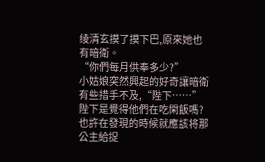绫清玄摸了摸下巴,原來她也有暗衛。
“你們每月供奉多少?”
小姑娘突然興起的好奇讓暗衛有些措手不及,“陛下……”陛下是覺得他們在吃閑飯嗎?
也許在發現的時候就應該将那公主給捉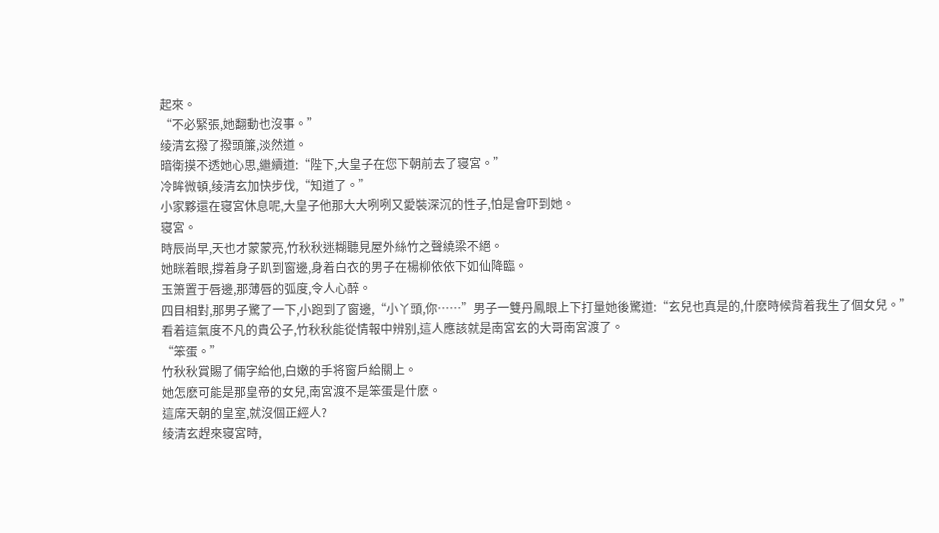起來。
“不必緊張,她翻動也沒事。”
绫清玄撥了撥頭簾,淡然道。
暗衛摸不透她心思,繼續道:“陛下,大皇子在您下朝前去了寝宮。”
冷眸微頓,绫清玄加快步伐,“知道了。”
小家夥還在寝宮休息呢,大皇子他那大大咧咧又愛裝深沉的性子,怕是會吓到她。
寝宮。
時辰尚早,天也才蒙蒙亮,竹秋秋迷糊聽見屋外絲竹之聲繞梁不絕。
她眯着眼,撐着身子趴到窗邊,身着白衣的男子在楊柳依依下如仙降臨。
玉箫置于唇邊,那薄唇的弧度,令人心醉。
四目相對,那男子驚了一下,小跑到了窗邊,“小丫頭,你……”男子一雙丹鳳眼上下打量她後驚道:“玄兒也真是的,什麽時候背着我生了個女兒。”
看着這氣度不凡的貴公子,竹秋秋能從情報中辨别,這人應該就是南宮玄的大哥南宮渡了。
“笨蛋。”
竹秋秋賞賜了倆字給他,白嫩的手将窗戶給關上。
她怎麽可能是那皇帝的女兒,南宮渡不是笨蛋是什麽。
這席天朝的皇室,就沒個正經人?
绫清玄趕來寝宮時,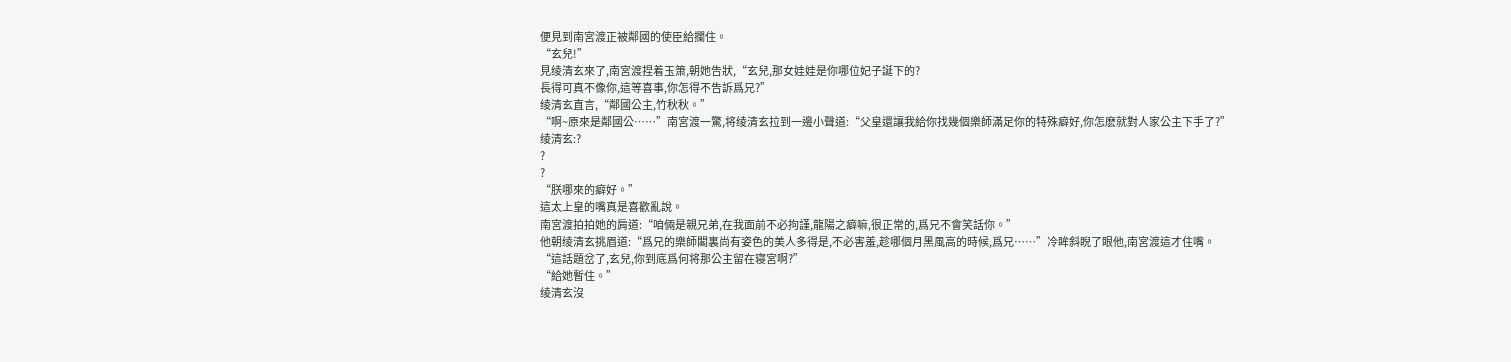便見到南宮渡正被鄰國的使臣給攔住。
“玄兒!”
見绫清玄來了,南宮渡捏着玉箫,朝她告狀,“玄兒,那女娃娃是你哪位妃子誕下的?
長得可真不像你,這等喜事,你怎得不告訴爲兄?”
绫清玄直言,“鄰國公主,竹秋秋。”
“啊~原來是鄰國公……”南宮渡一驚,将绫清玄拉到一邊小聲道:“父皇還讓我給你找幾個樂師滿足你的特殊癖好,你怎麽就對人家公主下手了?”
绫清玄:?
?
?
“朕哪來的癖好。”
這太上皇的嘴真是喜歡亂說。
南宮渡拍拍她的肩道:“咱倆是親兄弟,在我面前不必拘謹,龍陽之癖嘛,很正常的,爲兄不會笑話你。”
他朝绫清玄挑眉道:“爲兄的樂師閣裏尚有姿色的美人多得是,不必害羞,趁哪個月黑風高的時候,爲兄……”冷眸斜睨了眼他,南宮渡這才住嘴。
“這話題岔了,玄兒,你到底爲何将那公主留在寝宮啊?”
“給她暫住。”
绫清玄沒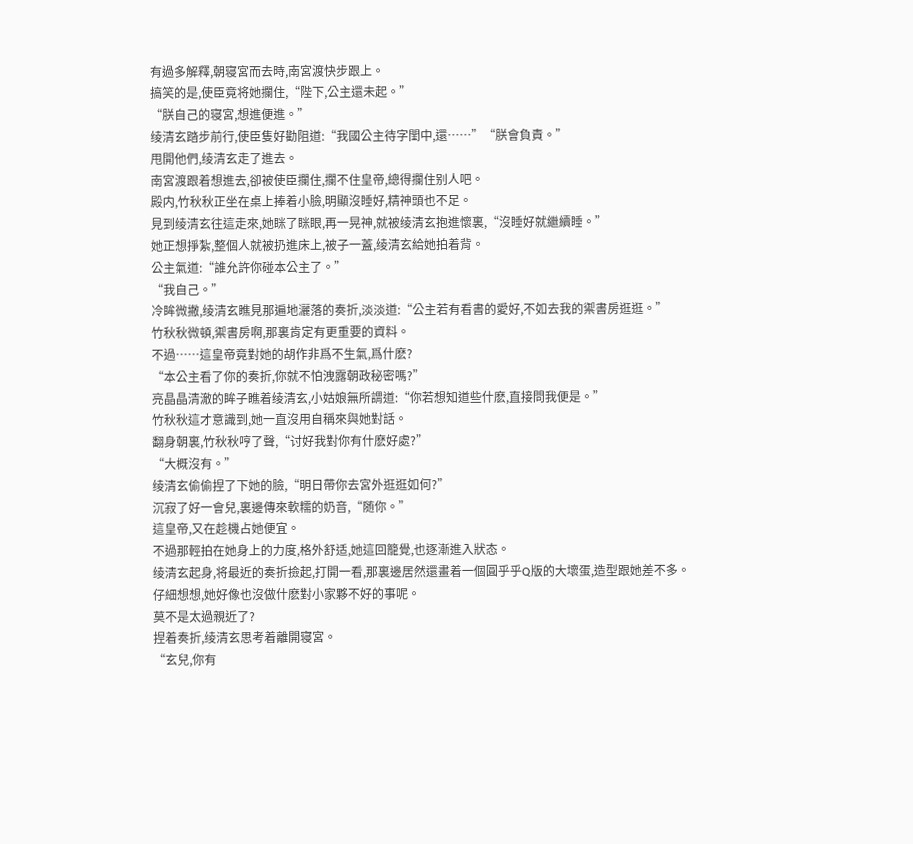有過多解釋,朝寝宮而去時,南宮渡快步跟上。
搞笑的是,使臣竟将她攔住,“陛下,公主還未起。”
“朕自己的寝宮,想進便進。”
绫清玄踏步前行,使臣隻好勸阻道:“我國公主待字閨中,還……”“朕會負責。”
甩開他們,绫清玄走了進去。
南宮渡跟着想進去,卻被使臣攔住,攔不住皇帝,總得攔住别人吧。
殿内,竹秋秋正坐在桌上捧着小臉,明顯沒睡好,精神頭也不足。
見到绫清玄往這走來,她眯了眯眼,再一晃神,就被绫清玄抱進懷裏,“沒睡好就繼續睡。”
她正想掙紮,整個人就被扔進床上,被子一蓋,绫清玄給她拍着背。
公主氣道:“誰允許你碰本公主了。”
“我自己。”
冷眸微撇,绫清玄瞧見那遍地灑落的奏折,淡淡道:“公主若有看書的愛好,不如去我的禦書房逛逛。”
竹秋秋微頓,禦書房啊,那裏肯定有更重要的資料。
不過……這皇帝竟對她的胡作非爲不生氣,爲什麽?
“本公主看了你的奏折,你就不怕洩露朝政秘密嗎?”
亮晶晶清澈的眸子瞧着绫清玄,小姑娘無所謂道:“你若想知道些什麽,直接問我便是。”
竹秋秋這才意識到,她一直沒用自稱來與她對話。
翻身朝裏,竹秋秋哼了聲,“讨好我對你有什麽好處?”
“大概沒有。”
绫清玄偷偷捏了下她的臉,“明日帶你去宮外逛逛如何?”
沉寂了好一會兒,裏邊傳來軟糯的奶音,“随你。”
這皇帝,又在趁機占她便宜。
不過那輕拍在她身上的力度,格外舒适,她這回籠覺,也逐漸進入狀态。
绫清玄起身,将最近的奏折撿起,打開一看,那裏邊居然還畫着一個圓乎乎Q版的大壞蛋,造型跟她差不多。
仔細想想,她好像也沒做什麽對小家夥不好的事呢。
莫不是太過親近了?
捏着奏折,绫清玄思考着離開寝宮。
“玄兒,你有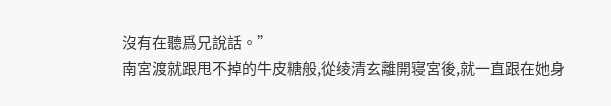沒有在聽爲兄說話。”
南宮渡就跟甩不掉的牛皮糖般,從绫清玄離開寝宮後,就一直跟在她身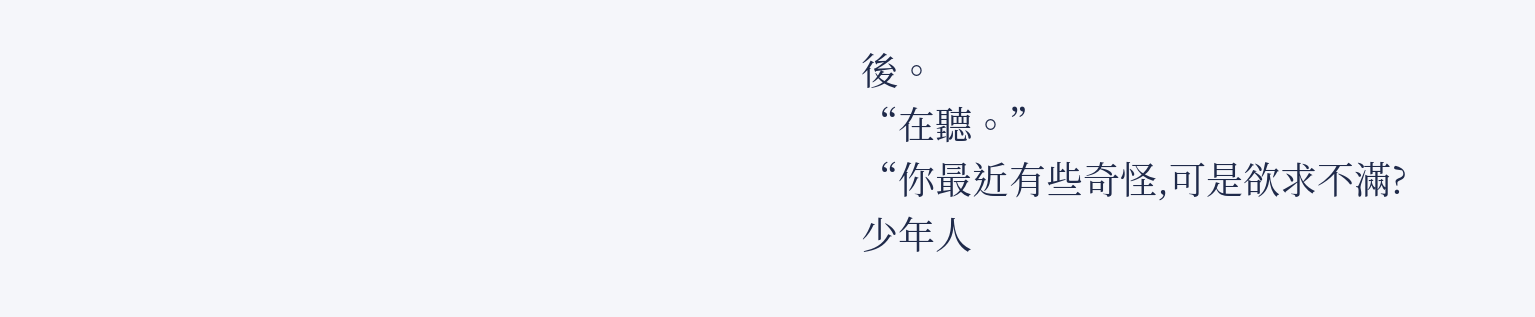後。
“在聽。”
“你最近有些奇怪,可是欲求不滿?
少年人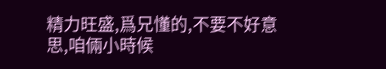精力旺盛,爲兄懂的,不要不好意思,咱倆小時候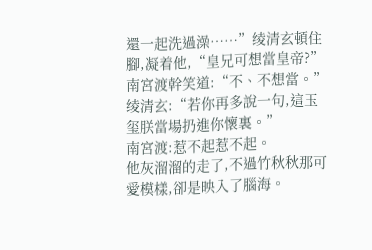還一起洗過澡……”绫清玄頓住腳,凝着他,“皇兄可想當皇帝?”
南宮渡幹笑道:“不、不想當。”
绫清玄:“若你再多說一句,這玉玺朕當場扔進你懷裏。”
南宮渡:惹不起惹不起。
他灰溜溜的走了,不過竹秋秋那可愛模樣,卻是映入了腦海。